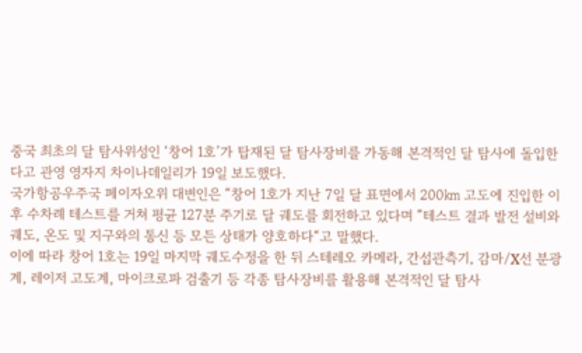중국 최초의 달 탐사위성인 ‘창어 1호’가 탑재된 달 탐사장비를 가동해 본격적인 달 탐사에 돌입한다고 관영 영자지 차이나데일리가 19일 보도했다.
국가항공우주국 페이자오위 대변인은 “창어 1호가 지난 7일 달 표면에서 200㎞ 고도에 진입한 이후 수차례 테스트를 거쳐 평균 127분 주기로 달 궤도를 회전하고 있다며 ”테스트 결과 발전 설비와 궤도, 온도 및 지구와의 통신 등 모든 상태가 양호하다“고 말했다.
이에 따라 창어 1호는 19일 마지막 궤도수정을 한 뒤 스테레오 카메라, 간섭관측기, 감마/X선 분광계, 레이저 고도계, 마이크로파 검출기 등 각종 탐사장비를 활용해 본격적인 달 탐사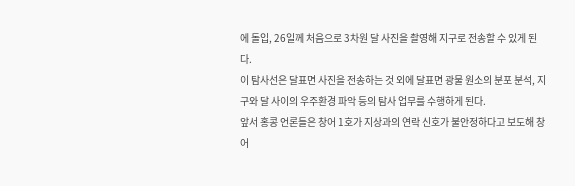에 돌입, 26일께 처음으로 3차원 달 사진을 촬영해 지구로 전송할 수 있게 된다.
이 탐사선은 달표면 사진을 전송하는 것 외에 달표면 광물 원소의 분포 분석, 지구와 달 사이의 우주환경 파악 등의 탐사 업무를 수행하게 된다.
앞서 홍콩 언론들은 창어 1호가 지상과의 연락 신호가 불안정하다고 보도해 창어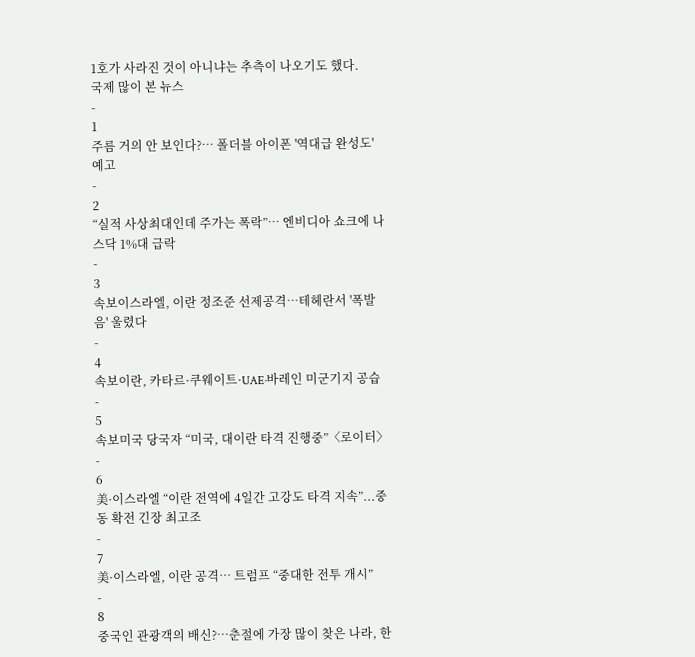1호가 사라진 것이 아니냐는 추측이 나오기도 했다.
국제 많이 본 뉴스
-
1
주름 거의 안 보인다?… 폴더블 아이폰 '역대급 완성도' 예고
-
2
“실적 사상최대인데 주가는 폭락”… 엔비디아 쇼크에 나스닥 1%대 급락
-
3
속보이스라엘, 이란 정조준 선제공격…테헤란서 '폭발음' 울렸다
-
4
속보이란, 카타르·쿠웨이트·UAE·바레인 미군기지 공습
-
5
속보미국 당국자 “미국, 대이란 타격 진행중”〈로이터〉
-
6
美·이스라엘 “이란 전역에 4일간 고강도 타격 지속”...중동 확전 긴장 최고조
-
7
美·이스라엘, 이란 공격… 트럼프 “중대한 전투 개시”
-
8
중국인 관광객의 배신?…춘절에 가장 많이 찾은 나라, 한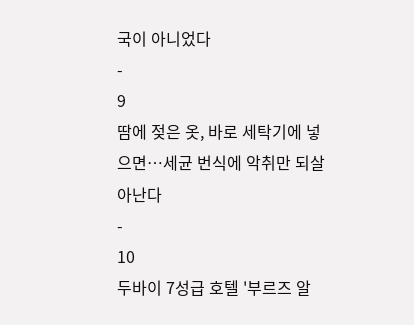국이 아니었다
-
9
땀에 젖은 옷, 바로 세탁기에 넣으면…세균 번식에 악취만 되살아난다
-
10
두바이 7성급 호텔 '부르즈 알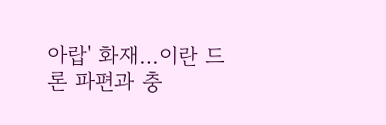아랍' 화재…이란 드론 파편과 충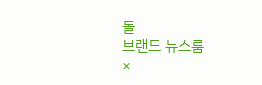돌
브랜드 뉴스룸
×